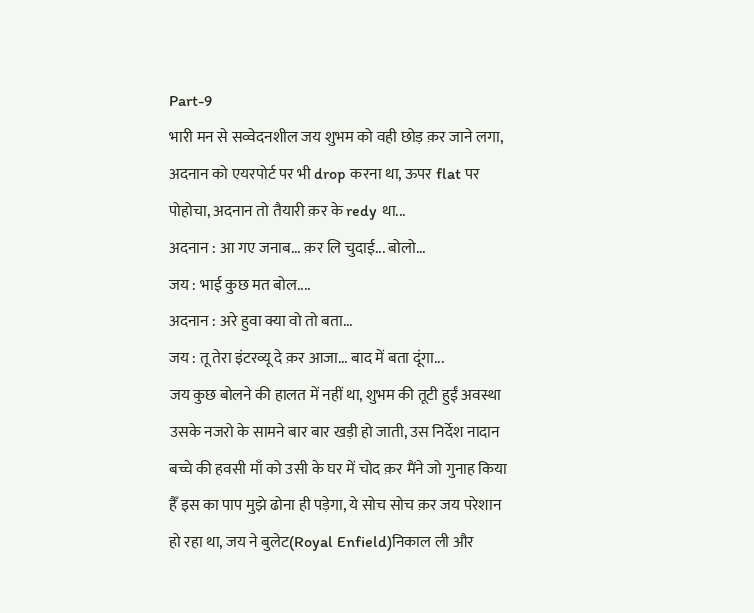Part-9
भारी मन से सव्वेदनशील जय शुभम को वही छोड़ क़र जाने लगा, अदनान को एयरपोर्ट पर भी drop करना था, ऊपर flat पर पोहोचा, अदनान तो तैयारी क़र के redy था...
अदनान : आ गए जनाब... क़र लि चुदाई... बोलो...
जय : भाई कुछ मत बोल....
अदनान : अरे हुवा क्या वो तो बता...
जय : तू तेरा इंटरव्यू दे क़र आजा... बाद में बता दूंगा...
जय कुछ बोलने की हालत में नहीं था, शुभम की तूटी हुईं अवस्था उसके नजरो के सामने बार बार खड़ी हो जाती, उस निर्देश नादान बच्चे की हवसी माँ को उसी के घर में चोद क़र मैंने जो गुनाह किया हैँ इस का पाप मुझे ढोना ही पड़ेगा, ये सोच सोच क़र जय परेशान हो रहा था, जय ने बुलेट(Royal Enfield)निकाल ली और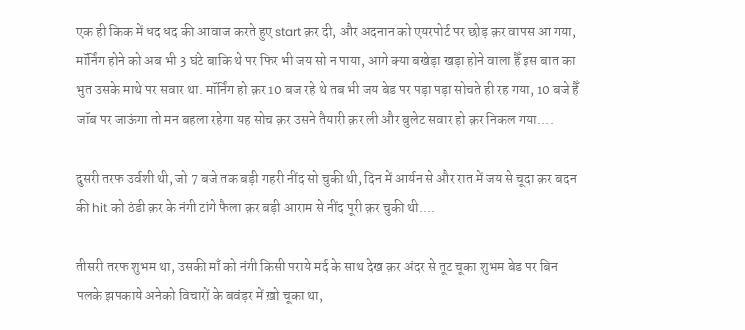एक ही किक में धद धद की आवाज करते हुए start क़र दी, और अदनान को एयरपोर्ट पर छोड़ क़र वापस आ गया, मॉर्निंग होने को अब भी 3 घंटे बाकि थे पर फिर भी जय सो न पाया, आगे क्या बखेड़ा खड़ा होने वाला हैँ इस बात का भुत उसके माथे पर सवार था. मॉर्निंग हो क़र 10 बज रहे थे तब भी जय बेड पर पड़ा पड़ा सोचते ही रह गया, 10 बजे हैँ जॉब पर जाऊंगा तो मन बहला रहेगा यह सोच क़र उसने तैयारी क़र ली और बुलेट सवार हो क़र निकल गया....

दुसरी तरफ उर्वशी थी, जो 7 बजे तक बड़ी गहरी नींद सो चुकी थी, दिन में आर्यन से और रात में जय से चूदा क़र बदन की hit को ठंडी क़र के नंगी टांगे फैला क़र बड़ी आराम से नींद पूरी क़र चुकी थी....

तीसरी तरफ शुभम था, उसकी माँ को नंगी किसी पराये मर्द के साथ देख क़र अंदर से तूट चूका शुभम बेड पर बिन पलके झपकाये अनेको विचारों के बवंड़र में ख़ो चूका था,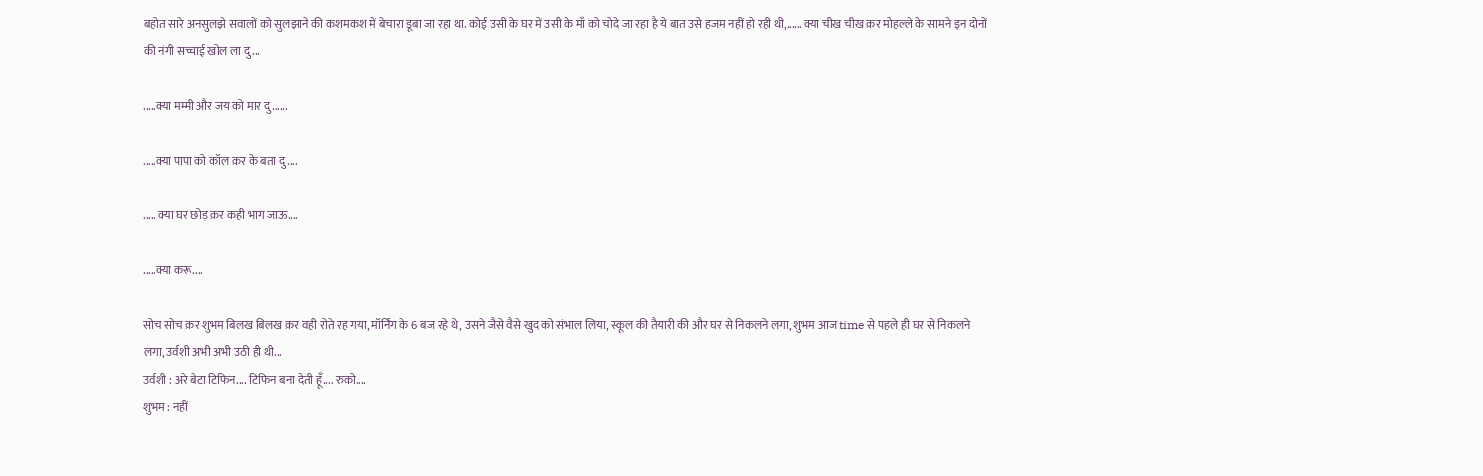बहोत सारे अनसुलझे सवालों को सुलझाने की कशमकश में बेचारा डूबा जा रहा था. कोई उसी के घर में उसी के माँ को चोदे जा रहा है ये बात उसे हजम नहीं हो रही थी,...... क्या चीख चीख क़र मोहल्ले के सामने इन दोनों की नंगी सच्चाई खोल ला दु...

.....क्या मम्मी और जय को मार दु......

.....क्या पापा को कॉल क़र के बता दु....

..... क्या घर छोड़ क़र कही भाग जाऊ....

.....क्या करू....

सोच सोच क़र शुभम बिलख बिलख क़र वही रोते रह गया, मॉर्निंग के 6 बज रहे थे, उसने जैसे वैसे खुद को संभाल लिया, स्कूल की तैयारी की और घर से निकलने लगा, शुभम आज time से पहले ही घर से निकलने लगा, उर्वशी अभी अभी उठी ही थी...
उर्वशी : अरे बेटा टिफिन.... टिफिन बना देती हूँ.... रुको....
शुभम : नहीं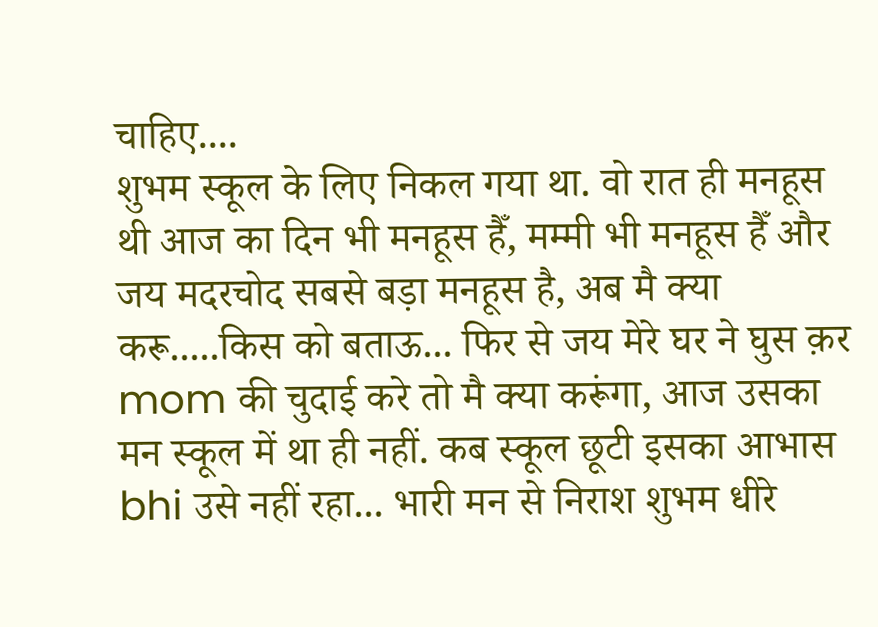चाहिए....
शुभम स्कूल के लिए निकल गया था. वो रात ही मनहूस थी आज का दिन भी मनहूस हैँ, मम्मी भी मनहूस हैँ और जय मदरचोद सबसे बड़ा मनहूस है, अब मै क्या करू.....किस को बताऊ... फिर से जय मेरे घर ने घुस क़र mom की चुदाई करे तो मै क्या करूंगा, आज उसका मन स्कूल में था ही नहीं. कब स्कूल छूटी इसका आभास bhi उसे नहीं रहा... भारी मन से निराश शुभम धीरे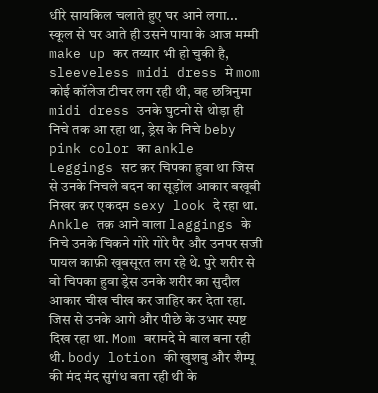धीरे सायकिल चलाते हुए घर आने लगा...
स्कूल से घर आते ही उसने पाया के आज मम्मी make up कर तय्यार भी हो चुकी है, sleeveless midi dress मे mom कोई कॉलेज टीचर लग रही थी, वह छत्रिनुमा midi dress उनके घुटनो से थोड़ा ही निचे तक आ रहा था, ड्रेस के निचे beby pink color का ankle Leggings सट क़र चिपका हुवा था जिस से उनके निचले बदन का सूड़ोंल आकार बखूबी निखर क़र एकदम sexy look दे रहा था. Ankle तक़ आने वाला laggings के निचे उनके चिकने गोरे गोरे पैर और उनपर सजी पायल काफ़ी खूबसूरत लग रहे थे. पुरे शरीर से वो चिपका हुवा ड्रेस उनके शरीर का सुदौल आकार चीख चीख कर जाहिर कर देता रहा. जिस से उनके आगे और पीछे के उभार स्पष्ट दिख रहा था. Mom बरामदे मे बाल बना रही थी. body lotion की खुशबु और शैम्पू की मंद मंद सुगंध बता रही थी के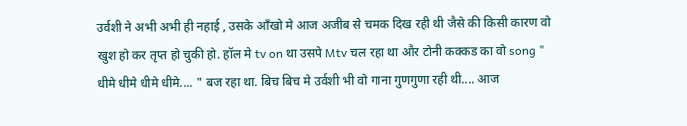उर्वशी ने अभी अभी ही नहाई , उसके आँखो मे आज अजीब से चमक दिख रही थी जैसे की किसी कारण वो खुश हो कर तृप्त हो चुकी हो. हॉल मे tv on था उसपे Mtv चल रहा था और टोनी कक्कड का वो song " धीमे धीमे धीमे धीमे.... " बज रहा था. बिच बिच मे उर्वशी भी वो गाना गुणगुणा रही थी.... आज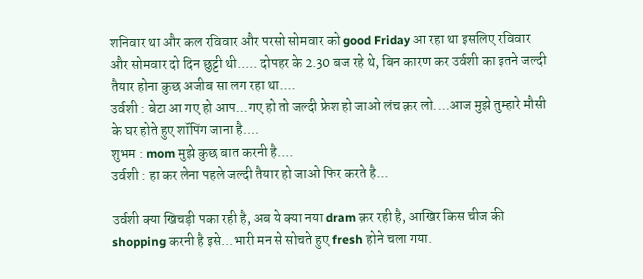शनिवार था और कल रविवार और परसो सोमवार को good Friday आ रहा था इसलिए रविवार और सोमवार दो दिन छुट्टी थी..... दोपहर के 2.30 बज रहे थे, बिन कारण कर उर्वशी का इतने जल्दी तैयार होना कुछ अजीब सा लग रहा था....
उर्वशी : बेटा आ गए हो आप...गए हो तो जल्दी फ्रेश हो जाओ लंच क़र लो....आज मुझे तुम्हारे मौसी के घर होते हुए शॉपिंग जाना है....
शुभम : mom मुझे कुछ बात करनी है....
उर्वशी : हा कर लेना पहले जल्दी तैयार हो जाओ फिर करते है...

उर्वशी क्या खिचड़ी पका रही है, अब ये क्या नया dram क़र रही है, आखिर किस चीज की shopping करनी है इसे...भारी मन से सोचते हुए fresh होने चला गया.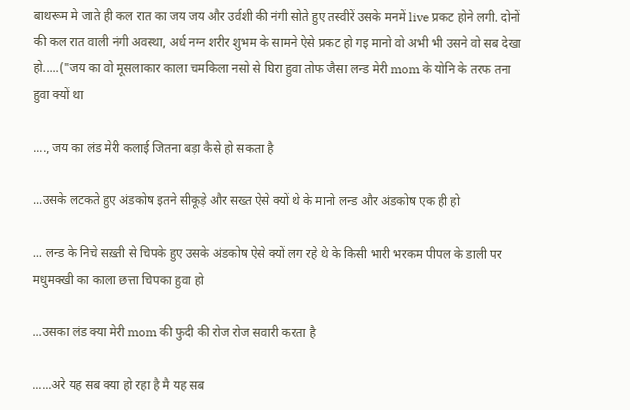बाथरूम मे जाते ही कल रात का जय जय और उर्वशी की नंगी सोते हुए तस्वीरें उसके मनमें live प्रकट होने लगी. दोनों की कल रात वाली नंगी अवस्था, अर्ध नग्न शरीर शुभम के सामने ऐसे प्रकट हो गइ मानो वो अभी भी उसने वो सब देखा हो.....("जय का वो मूसलाकार काला चमकिला नसो से घिरा हुवा तोफ जैसा लन्ड मेरी mom के योनि के तरफ तना हुवा क्यों था

...., जय का लंड मेरी कलाई जितना बड़ा कैसे हो सकता है

...उसके लटकते हुए अंडकोष इतने सीकूड़े और सख्त ऐसे क्यों थे के मानो लन्ड और अंडकोष एक ही हो

... लन्ड के निचे सख़्ती से चिपके हुए उसके अंडकोष ऐसे क्यों लग रहे थे के किसी भारी भरकम पीपल के डाली पर मधुमक्खी का काला छत्ता चिपका हुवा हो

...उसका लंड क्या मेरी mom की फुदी की रोज रोज सवारी करता है

......अरे यह सब क्या हो रहा है मै यह सब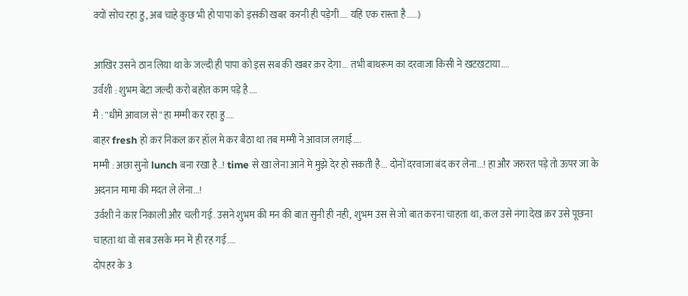क्यों सोच रहा हु, अब चाहे कुछ भी हो पापा को इसकी खबर करनी ही पड़ेगी.... यहि एक रास्ता है.....)

आखिर उसने ठान लिया था के जल्दी ही पापा को इस सब की खबर क़र देगा... तभी बाथरूम का दरवाजा किसी ने खटखटाया....
उर्वशी : शुभम बेटा जल्दी करो बहोत काम पड़े है....
मै : "धीमे आवाज से" हा मम्मी कर रहा हु....
बाहर fresh हो क़र निकल क़र हॉल मे कर बैठा था तब मम्मी ने आवाज लगाई....
मम्मी : अछा सुनो lunch बना रखा है..! time से खा लेना आने मे मुझे देर हो सकती है... दोनों दरवाजा बंद कर लेना...! हा और जरुरत पड़े तो ऊपर जा के अदनान मामा की मदत ले लेना...!
उर्वशी ने कार निकाली और चली गई. उसने शुभम की मन की बात सुनी ही नही, शुभम उस से जो बात करना चाहता था, कल उसे नंगा देख क़र उसे पूछना चाहता था वो सब उसके मन में ही रह गई....
दोपहर के 3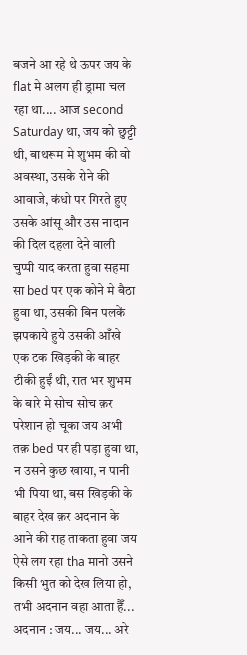बजने आ रहे थे ऊपर जय के flat मे अलग ही ड्रामा चल रहा था.... आज second Saturday था, जय को छुट्टी थी, बाथरूम मे शुभम की वो अवस्था, उसके रोने की आवाजे, कंधो पर गिरते हुए उसके आंसू और उस नादान की दिल दहला देने वाली चुप्पी याद करता हुवा सहमा सा bed पर एक कोने मे बैठा हुवा था, उसकी बिन पलकें झपकाये हुये उसकी आँखे एक टक खिड़की के बाहर टीकी हुईं थी, रात भर शुभम के बारे मे सोच सोच क़र परेशान हो चूका जय अभी तक़ bed पर ही पड़ा हुवा था, न उसने कुछ खाया, न पानी भी पिया था, बस खिड़की के बाहर देख क़र अदनान के आने की राह ताकता हुवा जय ऐसे लग रहा tha मानो उसने किसी भुत को देख लिया हो, तभी अदनान वहा आता हैँ...
अदनान : जय... जय... अरे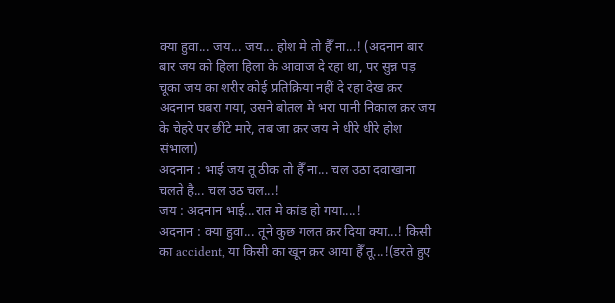क्या हुवा... जय... जय... होश मे तो हैँ ना...! (अदनान बार बार जय को हिला हिला के आवाज दे रहा था, पर सुन्न पड़ चूका जय का शरीर कोई प्रतिक्रिया नहीं दे रहा देख क़र अदनान घबरा गया, उसने बोतल मे भरा पानी निकाल क़र जय के चेहरे पर छींटे मारे, तब जा क़र जय ने धीरे धीरे होश संभाला)
अदनान : भाई जय तू ठीक तो हैँ ना... चल उठा दवाखाना चलते है... चल उठ चल...!
जय : अदनान भाई...रात मे कांड हो गया....!
अदनान : क्या हुवा... तूने कुछ गलत क़र दिया क्या...! किसी का accident, या किसी का खून क़र आया हैँ तू...!(डरते हुए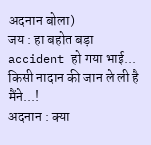अदनान बोला)
जय : हा बहोत बड़ा accident हो गया भाई... किसी नादान की जान ले ली है मैंने...!
अदनान : क्या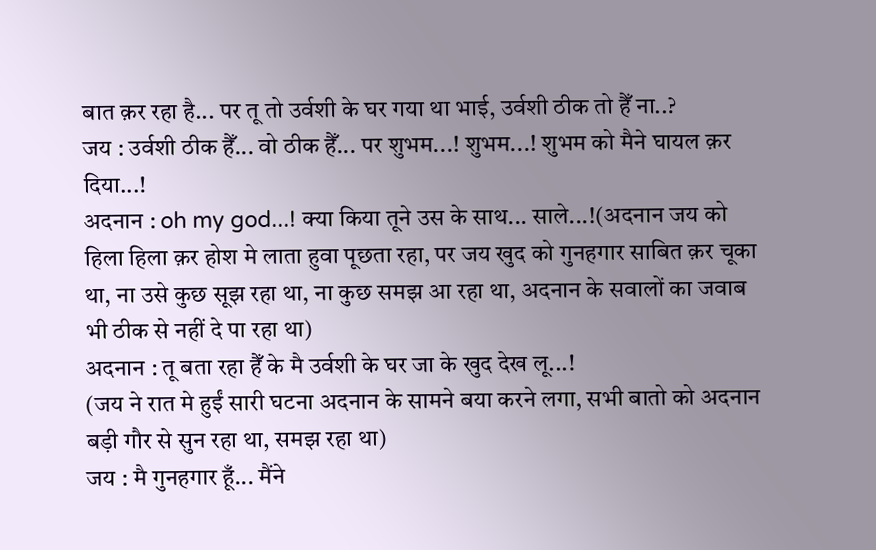बात क़र रहा है... पर तू तो उर्वशी के घर गया था भाई, उर्वशी ठीक तो हैँ ना..?
जय : उर्वशी ठीक हैँ... वो ठीक हैँ... पर शुभम...! शुभम...! शुभम को मैने घायल क़र दिया...!
अदनान : oh my god...! क्या किया तूने उस के साथ... साले...!(अदनान जय को हिला हिला क़र होश मे लाता हुवा पूछता रहा, पर जय खुद को गुनहगार साबित क़र चूका था, ना उसे कुछ सूझ रहा था, ना कुछ समझ आ रहा था, अदनान के सवालों का जवाब भी ठीक से नहीं दे पा रहा था)
अदनान : तू बता रहा हैँ के मै उर्वशी के घर जा के खुद देख लू...!
(जय ने रात मे हुईं सारी घटना अदनान के सामने बया करने लगा, सभी बातो को अदनान बड़ी गौर से सुन रहा था, समझ रहा था)
जय : मै गुनहगार हूँ... मैंने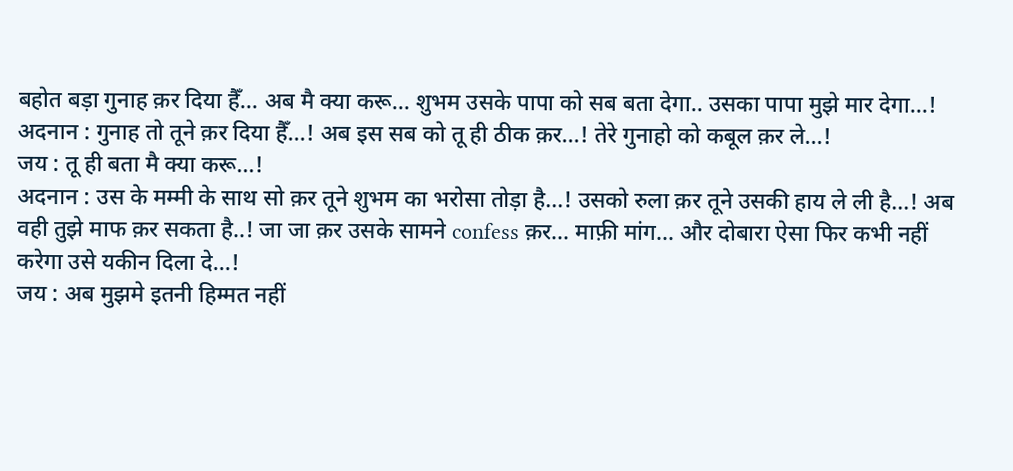बहोत बड़ा गुनाह क़र दिया हैँ... अब मै क्या करू... शुभम उसके पापा को सब बता देगा.. उसका पापा मुझे मार देगा...!
अदनान : गुनाह तो तूने क़र दिया हैँ...! अब इस सब को तू ही ठीक क़र...! तेरे गुनाहो को कबूल क़र ले...!
जय : तू ही बता मै क्या करू...!
अदनान : उस के मम्मी के साथ सो क़र तूने शुभम का भरोसा तोड़ा है...! उसको रुला क़र तूने उसकी हाय ले ली है...! अब वही तुझे माफ क़र सकता है..! जा जा क़र उसके सामने confess क़र... माफ़ी मांग... और दोबारा ऐसा फिर कभी नहीं करेगा उसे यकीन दिला दे...!
जय : अब मुझमे इतनी हिम्मत नहीं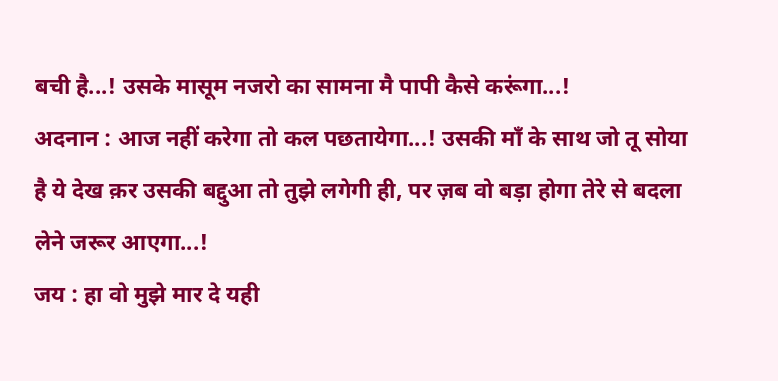बची है...! उसके मासूम नजरो का सामना मै पापी कैसे करूंगा...!
अदनान : आज नहीं करेगा तो कल पछतायेगा...! उसकी माँ के साथ जो तू सोया है ये देख क़र उसकी बद्दुआ तो तुझे लगेगी ही, पर ज़ब वो बड़ा होगा तेरे से बदला लेने जरूर आएगा...!
जय : हा वो मुझे मार दे यही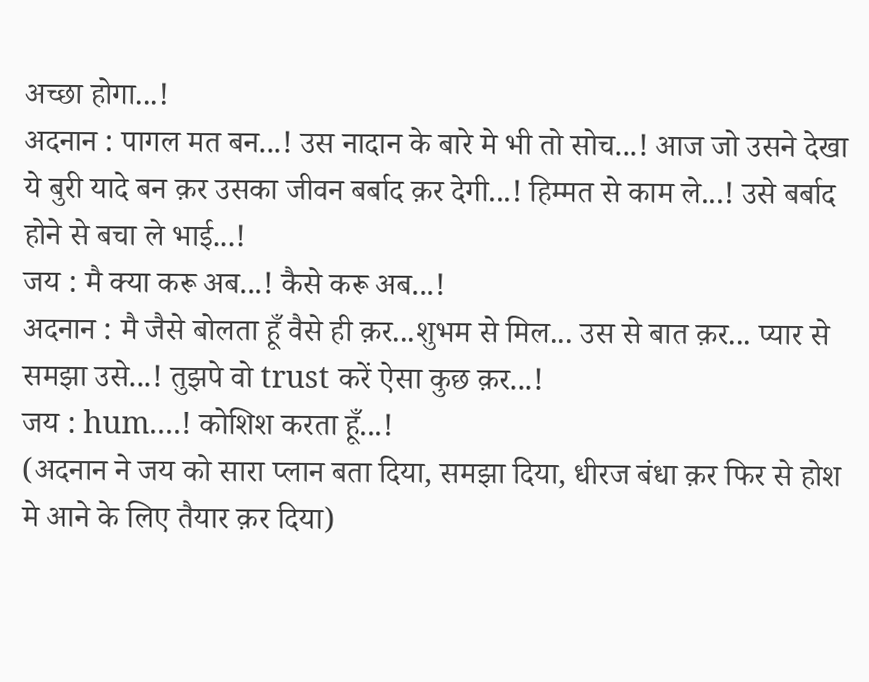अच्छा होगा...!
अदनान : पागल मत बन...! उस नादान के बारे मे भी तो सोच...! आज जो उसने देखा ये बुरी यादे बन क़र उसका जीवन बर्बाद क़र देगी...! हिम्मत से काम ले...! उसे बर्बाद होने से बचा ले भाई...!
जय : मै क्या करू अब...! कैसे करू अब...!
अदनान : मै जैसे बोलता हूँ वैसे ही क़र...शुभम से मिल... उस से बात क़र... प्यार से समझा उसे...! तुझपे वो trust करें ऐसा कुछ क़र...!
जय : hum....! कोशिश करता हूँ...!
(अदनान ने जय को सारा प्लान बता दिया, समझा दिया, धीरज बंधा क़र फिर से होश मे आने के लिए तैयार क़र दिया)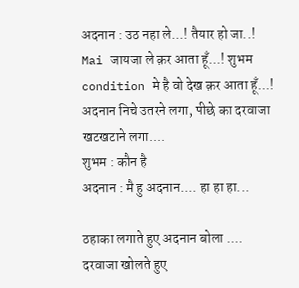अदनान : उठ नहा ले...! तैयार हो जा..! Mai जायजा ले क़र आता हूँ...! शुभम condition मे है वो देख क़र आता हूँ...!
अदनान निचे उतरने लगा, पीछे का दरवाजा खटखटाने लगा....
शुभम : कौन है
अदनान : मै हु अदनान.... हा हा हा...

ठहाका लगाते हुए अदनान बोला ....
दरवाजा खोलते हुए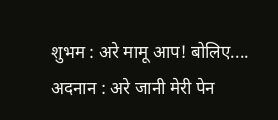शुभम : अरे मामू आप! बोलिए....
अदनान : अरे जानी मेरी पेन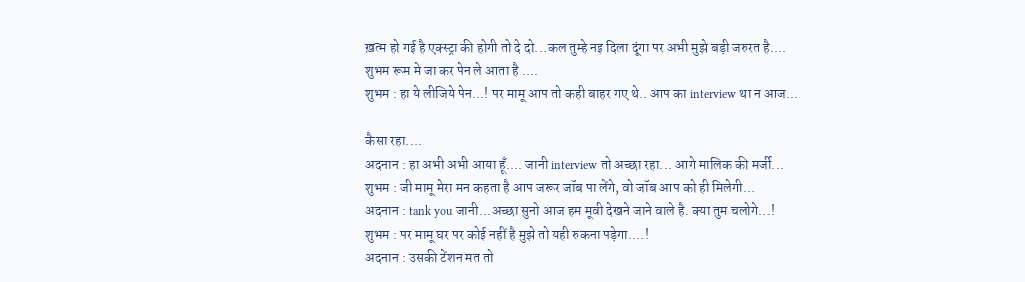ख़त्म हो गई है एक्स्ट्रा की होगी तो दे दो...कल तुम्हे नइ दिला दूंगा पर अभी मुझे बड़ी जरुरत है....
शुभम रूम मे जा कर पेन ले आता है ....
शुभम : हा ये लीजिये पेन...! पर मामू आप तो कही बाहर गए थे.. आप का interview था न आज...

कैसा रहा....
अदनान : हा अभी अभी आया हूँ.... जानी interview तो अच्छा रहा... आगे मालिक की मर्जी...
शुभम : जी मामू मेरा मन कहता है आप जरूर जॉब पा लेंगे, वो जॉब आप को ही मिलेगी...
अदनान : tank you जानी...अच्छा सुनो आज हम मूवी देखने जाने वाले है. क्या तुम चलोगे...!
शुभम : पर मामू घर पर कोई नहीं है मुझे तो यही रुकना पड़ेगा....!
अदनान : उसकी टेंशन मत तो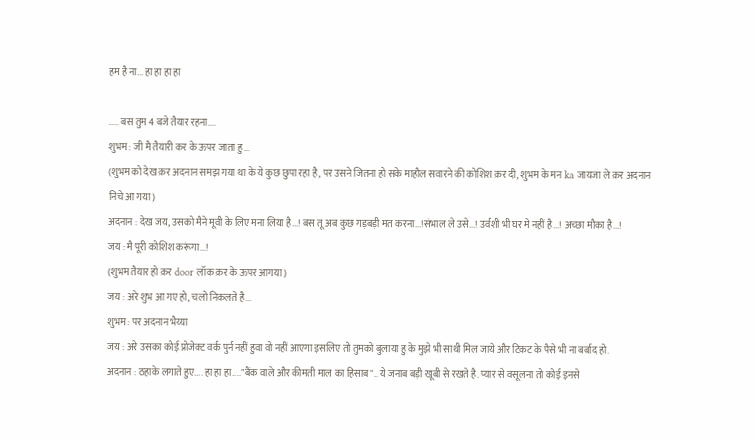हम है ना... हा हा हा हा

..... बस तुम 4 बजे तैयार रहना....
शुभम : जी मै तैयारी कर के ऊपर जाता हु...
(शुभम को देख क़र अदनान समझ गया था के ये कुछ छुपा रहा है, पर उसने जितना हो सके माहौल सवारने की कोशिश क़र दी, शुभम के मन ka जायजा ले क़र अदनान निचे आ गया)
अदनान : देख जय, उसको मैने मूवी के लिए मना लिया है...! बस तू अब कुछ गड़बड़ी मत करना...!संभाल ले उसे...! उर्वशी भी घर मे नहीं है...! अच्छा मौका है...!
जय : मै पूरी कोशिश करूंगा...!
(शुभम तैयार हो क़र door लॉक क़र के ऊपर आगया)
जय : अरे शुभ आ गए हो, चलो निकलते है...
शुभम : पर अदनान भैय्या
जय : अरे उसका कोई प्रोजेक्ट वर्क पुर्न नहीं हुवा वो नहीं आएगा इसलिए तो तुमको बुलाया हु के मुझे भी साथी मिल जाये और टिकट के पैसे भी ना बर्बाद हो.
अदनान : ठहाके लगाते हुए.... हा हा हा...."बैंक वाले और कीमती माल का हिसाब".. ये जनाब बड़ी खूबी से रखते है. प्यार से वसूलना तो कोई इनसे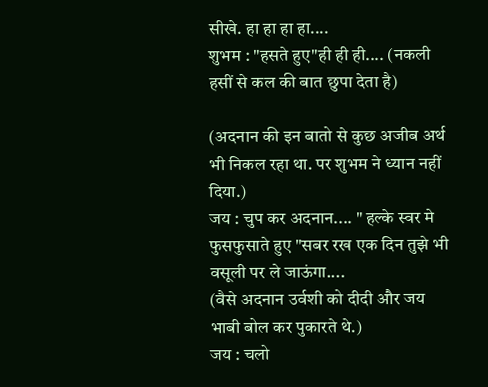सीखे. हा हा हा हा....
शुभम : "हसते हुए"ही ही ही.... (नकली हसीं से कल की बात छुपा देता है)

(अदनान की इन बातो से कुछ अजीब अर्थ भी निकल रहा था. पर शुभम ने ध्यान नहीं दिया.)
जय : चुप कर अदनान.... " हल्के स्वर मे फुसफुसाते हुए "सबर रख एक दिन तुझे भी वसूली पर ले जाऊंगा....
(वैसे अदनान उर्वशी को दीदी और जय भाबी बोल कर पुकारते थे.)
जय : चलो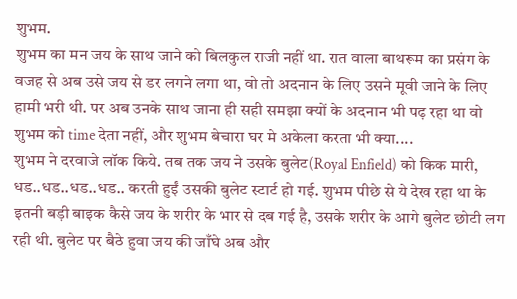शुभम.
शुभम का मन जय के साथ जाने को बिलकुल राजी नहीं था. रात वाला बाथरूम का प्रसंग के वजह से अब उसे जय से डर लगने लगा था, वो तो अदनान के लिए उसने मूवी जाने के लिए हामी भरी थी. पर अब उनके साथ जाना ही सही समझा क्यों के अदनान भी पढ़ रहा था वो शुभम को time देता नहीं, और शुभम बेचारा घर मे अकेला करता भी क्या....
शुभम ने दरवाजे लॉक किये. तब तक जय ने उसके बुलेट(Royal Enfield) को किक मारी, धड..धड..धड..धड.. करती हुईं उसकी बुलेट स्टार्ट हो गई. शुभम पीछे से ये देख रहा था के इतनी बड़ी बाइक कैसे जय के शरीर के भार से दब गई है, उसके शरीर के आगे बुलेट छोटी लग रही थी. बुलेट पर बैठे हुवा जय की जाँघे अब और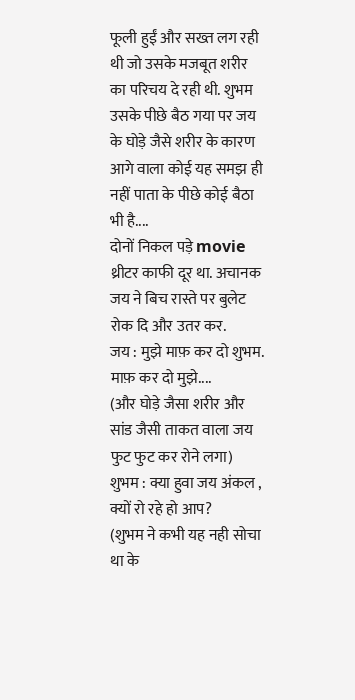फूली हुईं और सख्त लग रही थी जो उसके मजबूत शरीर का परिचय दे रही थी. शुभम उसके पीछे बैठ गया पर जय के घोड़े जैसे शरीर के कारण आगे वाला कोई यह समझ ही नहीं पाता के पीछे कोई बैठा भी है....
दोनों निकल पड़े movie थ्रीटर काफी दूर था. अचानक जय ने बिच रास्ते पर बुलेट रोक दि और उतर कर.
जय : मुझे माफ़ कर दो शुभम. माफ़ कर दो मुझे....
(और घोड़े जैसा शरीर और सांड जैसी ताकत वाला जय फुट फुट कर रोने लगा)
शुभम : क्या हुवा जय अंकल , क्यों रो रहे हो आप?
(शुभम ने कभी यह नही सोचा था के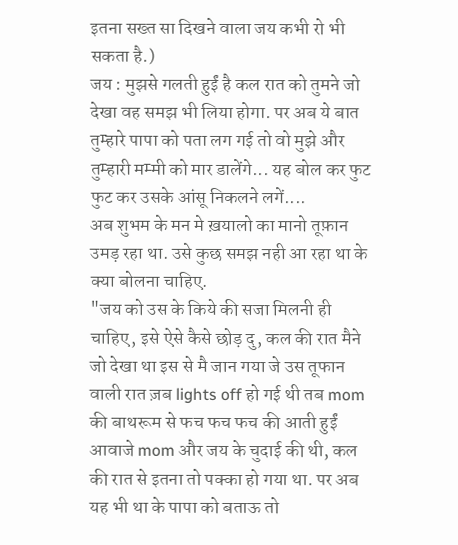इतना सख्त सा दिखने वाला जय कभी रो भी सकता है.)
जय : मुझसे गलती हुईं है कल रात को तुमने जो देखा वह समझ भी लिया होगा. पर अब ये बात तुम्हारे पापा को पता लग गई तो वो मुझे और तुम्हारी मम्मी को मार डालेंगे... यह बोल कर फुट फुट कर उसके आंसू निकलने लगें....
अब शुभम के मन मे ख़यालो का मानो तूफ़ान उमड़ रहा था. उसे कुछ समझ नही आ रहा था के क्या बोलना चाहिए.
"जय को उस के किये की सजा मिलनी ही चाहिए, इसे ऐसे कैसे छोड़ दु, कल की रात मैने जो देखा था इस से मै जान गया जे उस तूफान वाली रात ज़ब lights off हो गई थी तब mom की बाथरूम से फच फच फच की आती हुईं आवाजे mom और जय के चुदाई की थी, कल की रात से इतना तो पक्का हो गया था. पर अब यह भी था के पापा को बताऊ तो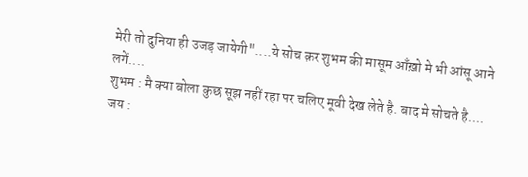मेरी तो दुनिया ही उजड़ जायेगी"....ये सोच क़र शुभम की मासूम आँख़ो मे भी आंसू आने लगें....
शुभम : मै क्या बोला कुछ सूझ नहीं रहा पर चलिए मूवी देख लेते है. बाद मे सोचते है....
जय :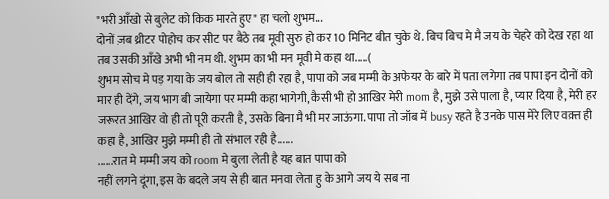"भरी आँखो से बुलेट को किक मारते हुए" हा चलो शुभम...
दोनों ज़ब थ्रीटर पोहोच कर सीट पर बैठे तब मूवी सुरु हो कर 10 मिनिट बीत चुके थे. बिच बिच मे मै जय के चेहरे को देख रहा था तब उसकी आँखे अभी भी नम थी. शुभम का भी मन मूवी मे कहा था.....(
शुभम सोच मे पड़ गया के जय बोल तो सही ही रहा है, पापा को जब मम्मी के अफेयर के बारे में पता लगेगा तब पापा इन दोनों को मार ही देंगे, जय भाग बी जायेगा पर मम्मी कहा भागेगी, कैसी भी हो आखिर मेरी mom है, मुझे उसे पाला है, प्यार दिया है, मेरी हर जरूरत आखिर वो ही तो पूरी करती है, उसके बिना मै भी मर जाऊंगा. पापा तो जॉब में busy रहते है उनके पास मेरे लिए वक़्त ही कहा है, आखिर मुझे मम्मी ही तो संभाल रही है......
......रात मे मम्मी जय को room मे बुला लेती है यह बात पापा को
नहीं लगने दूंगा, इस के बदले जय से ही बात मनवा लेता हु के आगे जय ये सब ना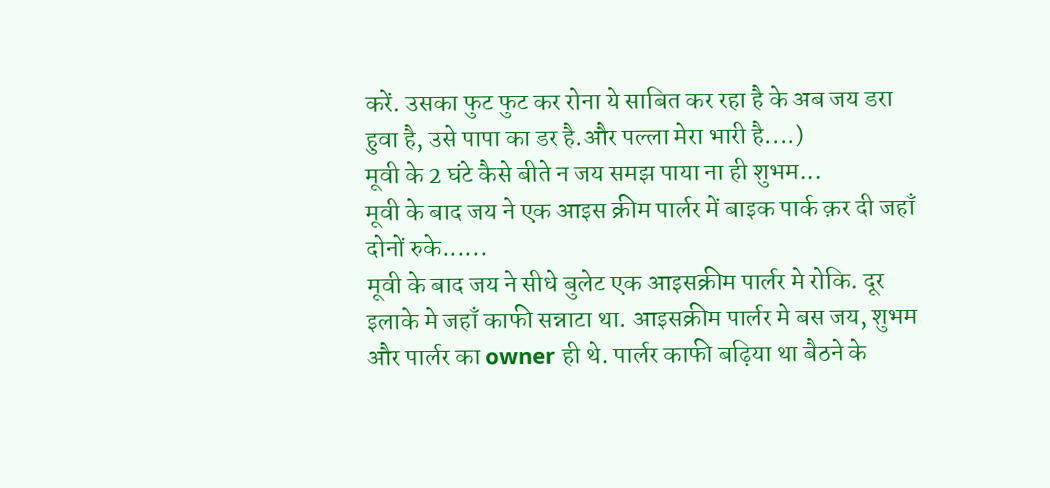करें. उसका फुट फुट कर रोना ये साबित कर रहा है के अब जय डरा हुवा है, उसे पापा का डर है.और पल्ला मेरा भारी है....)
मूवी के 2 घंटे कैसे बीते न जय समझ पाया ना ही शुभम...
मूवी के बाद जय ने एक आइस क्रीम पार्लर में बाइक पार्क क़र दी जहाँ दोनों रुके......
मूवी के बाद जय ने सीधे बुलेट एक आइसक्रीम पार्लर मे रोकि. दूर इलाके मे जहाँ काफी सन्नाटा था. आइसक्रीम पार्लर मे बस जय, शुभम और पार्लर का owner ही थे. पार्लर काफी बढ़िया था बैठने के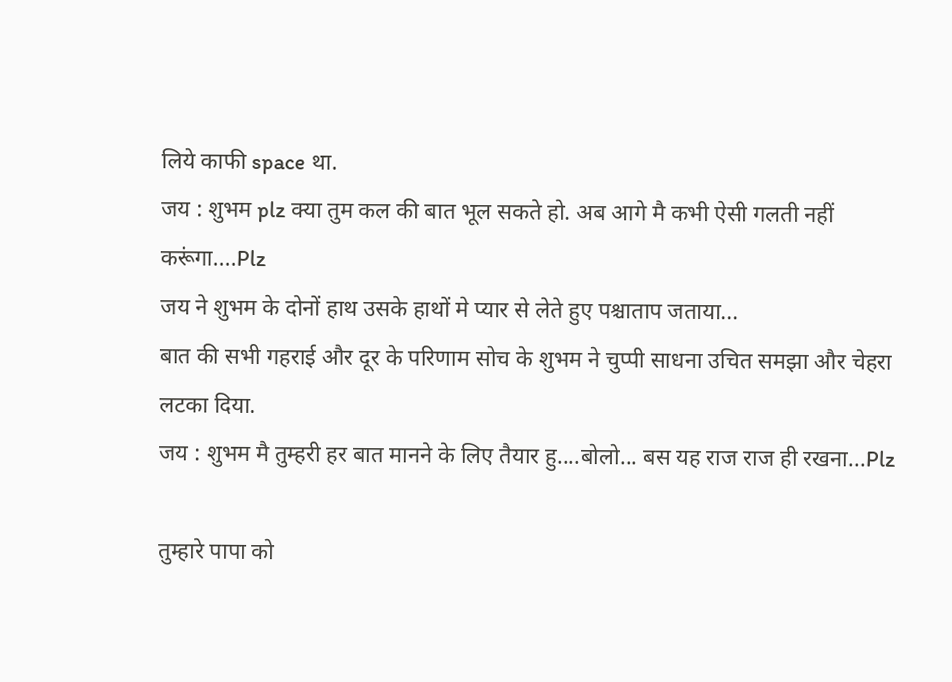लिये काफी space था.
जय : शुभम plz क्या तुम कल की बात भूल सकते हो. अब आगे मै कभी ऐसी गलती नहीं करूंगा....Plz
जय ने शुभम के दोनों हाथ उसके हाथों मे प्यार से लेते हुए पश्चाताप जताया...
बात की सभी गहराई और दूर के परिणाम सोच के शुभम ने चुप्पी साधना उचित समझा और चेहरा लटका दिया.
जय : शुभम मै तुम्हरी हर बात मानने के लिए तैयार हु....बोलो... बस यह राज राज ही रखना...Plz

तुम्हारे पापा को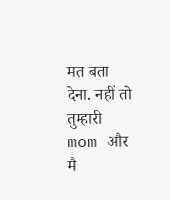मत बता देना. नहीं तो तुम्हारी mom और मै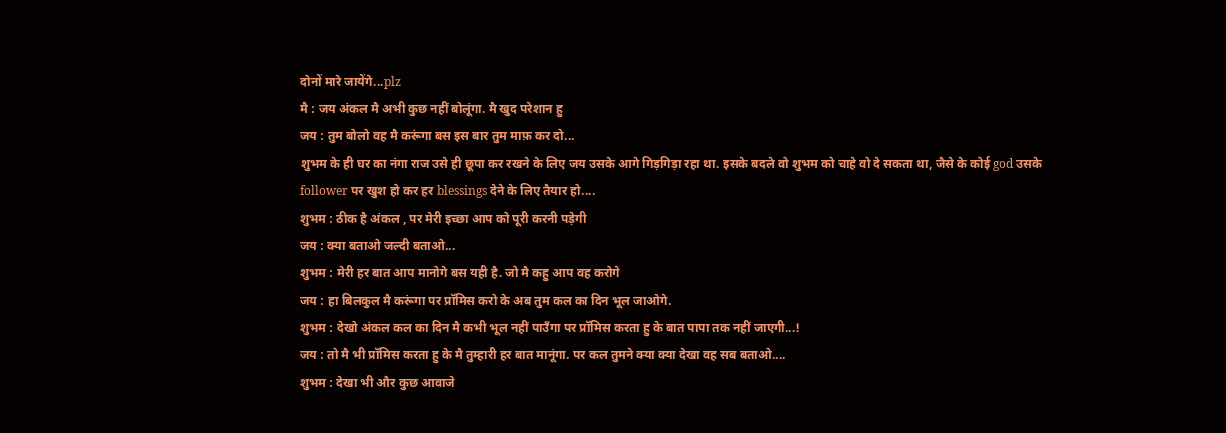दोनों मारे जायेंगे...plz
मै : जय अंकल मै अभी कुछ नहीं बोलूंगा. मै खुद परेशान हु
जय : तुम बोलो वह मै करूंगा बस इस बार तुम माफ़ कर दो...
शुभम के ही घर का नंगा राज उसे ही छूपा कर रखने के लिए जय उसके आगे गिड़गिड़ा रहा था. इसके बदले वो शुभम को चाहे वो दे सकता था, जैसे के कोई god उसके follower पर खुश हो कर हर blessings देने के लिए तैयार हो....
शुभम : ठीक है अंकल , पर मेरी इच्छा आप को पूरी करनी पड़ेगी
जय : क्या बताओ जल्दी बताओ...
शुभम : मेरी हर बात आप मानोगे बस यही है. जो मै कहु आप वह करोगे
जय : हा बिलकुल मै करूंगा पर प्रॉमिस करो के अब तुम कल का दिन भूल जाओगे.
शुभम : देखो अंकल कल का दिन मै कभी भूल नहीं पाउँगा पर प्रॉमिस करता हु के बात पापा तक नहीं जाएगी...!
जय : तो मै भी प्रॉमिस करता हु के मै तुम्हारी हर बात मानूंगा. पर कल तुमने क्या क्या देखा वह सब बताओ....
शुभम : देखा भी और कुछ आवाजे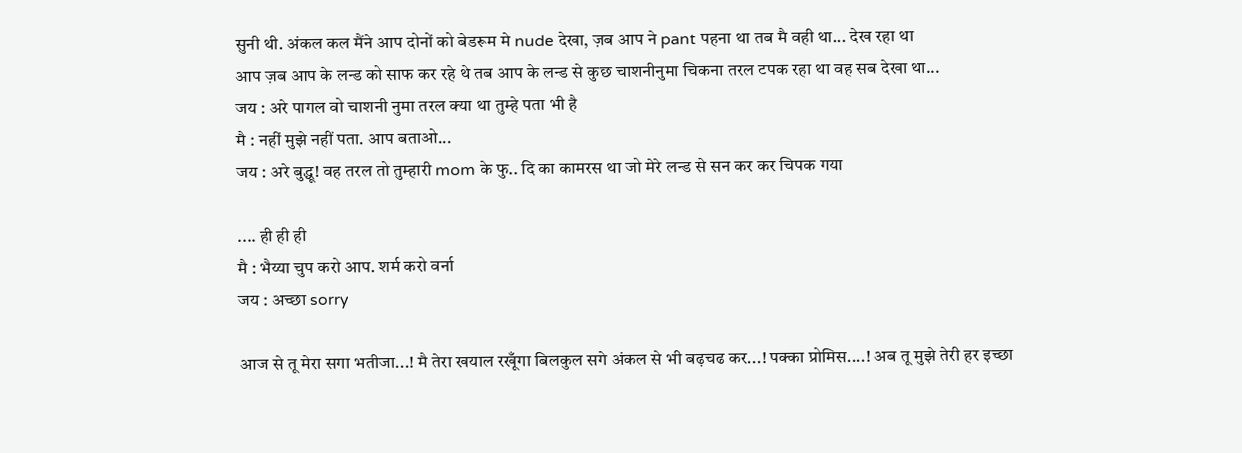सुनी थी. अंकल कल मैंने आप दोनों को बेडरूम मे nude देखा, ज़ब आप ने pant पहना था तब मै वही था... देख रहा था
आप ज़ब आप के लन्ड को साफ कर रहे थे तब आप के लन्ड से कुछ चाशनीनुमा चिकना तरल टपक रहा था वह सब देखा था...
जय : अरे पागल वो चाशनी नुमा तरल क्या था तुम्हे पता भी है
मै : नहीं मुझे नहीं पता. आप बताओ...
जय : अरे बुद्धू! वह तरल तो तुम्हारी mom के फु.. दि का कामरस था जो मेरे लन्ड से सन कर कर चिपक गया

.... ही ही ही
मै : भैय्या चुप करो आप. शर्म करो वर्ना
जय : अच्छा sorry

आज से तू मेरा सगा भतीजा...! मै तेरा खयाल रखूँगा बिलकुल सगे अंकल से भी बढ़चढ कर...! पक्का प्रोमिस....! अब तू मुझे तेरी हर इच्छा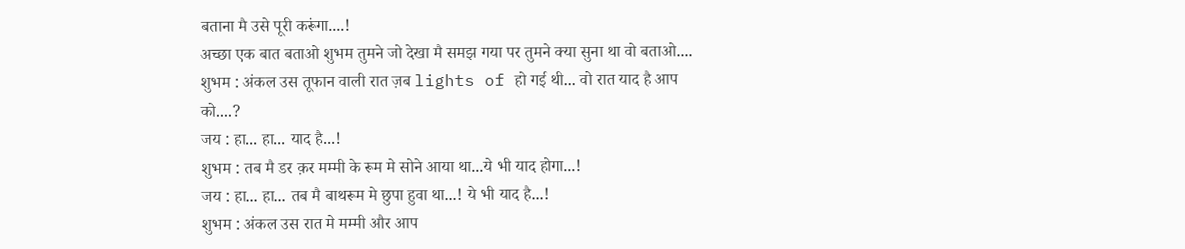बताना मै उसे पूरी करूंगा....!
अच्छा एक बात बताओ शुभम तुमने जो देखा मै समझ गया पर तुमने क्या सुना था वो बताओ....
शुभम : अंकल उस तूफान वाली रात ज़ब lights of हो गई थी... वो रात याद है आप को....?
जय : हा... हा... याद है...!
शुभम : तब मै डर क़र मम्मी के रूम मे सोने आया था...ये भी याद होगा...!
जय : हा... हा... तब मै बाथरूम मे छुपा हुवा था...! ये भी याद है...!
शुभम : अंकल उस रात मे मम्मी और आप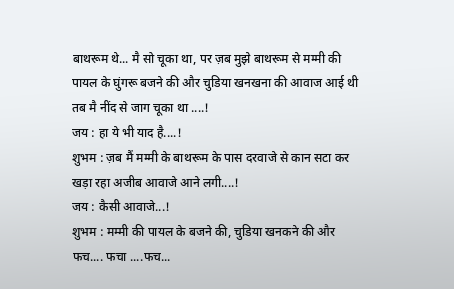बाथरूम थे... मै सो चूका था, पर ज़ब मुझे बाथरूम से मम्मी की पायल के घुंगरू बजने की और चुडिया खनखना की आवाज आई थी तब मै नींद से जाग चूका था ....!
जय : हा ये भी याद है....!
शुभम : ज़ब मैं मम्मी के बाथरूम के पास दरवाजे से कान सटा कर खड़ा रहा अजीब आवाजे आने लगी....!
जय : कैसी आवाजे...!
शुभम : मम्मी की पायल के बजने की, चुडिया खनकने की और फच.... फचा ....फच...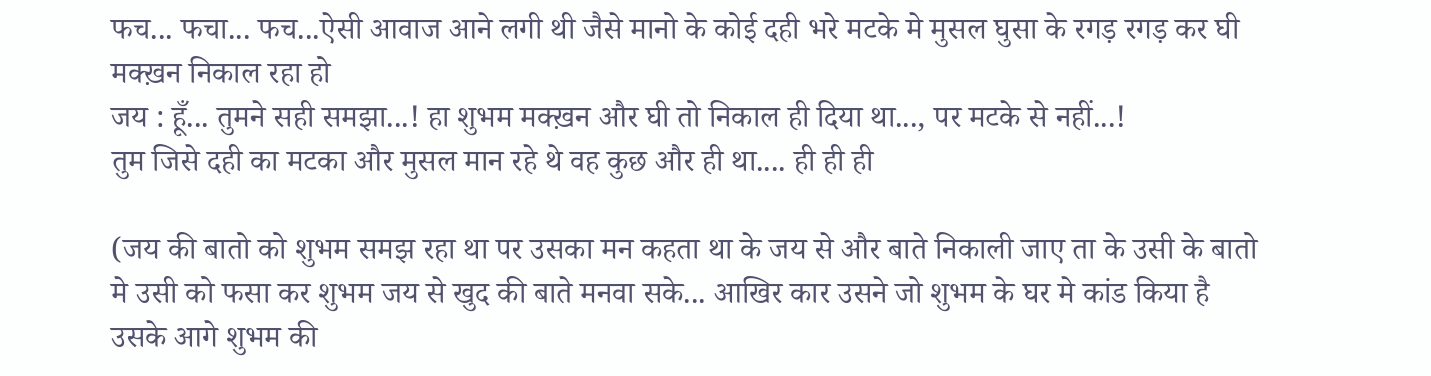फच... फचा... फच...ऐसी आवाज आने लगी थी जैसे मानो के कोई दही भरे मटके मे मुसल घुसा के रगड़ रगड़ कर घी मक्ख़न निकाल रहा हो
जय : हूँ... तुमने सही समझा...! हा शुभम मक्ख़न और घी तो निकाल ही दिया था..., पर मटके से नहीं...!
तुम जिसे दही का मटका और मुसल मान रहे थे वह कुछ और ही था.... ही ही ही

(जय की बातो को शुभम समझ रहा था पर उसका मन कहता था के जय से और बाते निकाली जाए ता के उसी के बातो मे उसी को फसा कर शुभम जय से खुद की बाते मनवा सके... आखिर कार उसने जो शुभम के घर मे कांड किया है उसके आगे शुभम की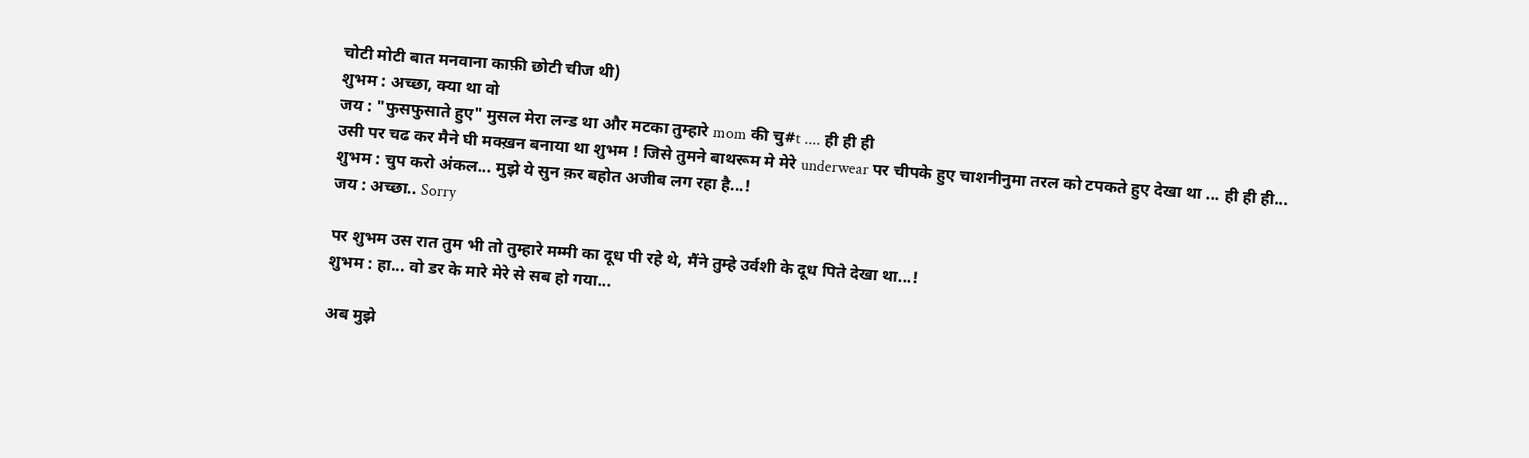चोटी मोटी बात मनवाना काफ़ी छोटी चीज थी)
शुभम : अच्छा, क्या था वो
जय : "फुसफुसाते हुए" मुसल मेरा लन्ड था और मटका तुम्हारे mom की चु#t .... ही ही ही
उसी पर चढ कर मैने घी मक्ख़न बनाया था शुभम ! जिसे तुमने बाथरूम मे मेरे underwear पर चीपके हुए चाशनीनुमा तरल को टपकते हुए देखा था ... ही ही ही...
शुभम : चुप करो अंकल... मुझे ये सुन क़र बहोत अजीब लग रहा है...!
जय : अच्छा.. Sorry

पर शुभम उस रात तुम भी तो तुम्हारे मम्मी का दूध पी रहे थे, मैंने तुम्हे उर्वशी के दूध पिते देखा था...!
शुभम : हा... वो डर के मारे मेरे से सब हो गया...

अब मुझे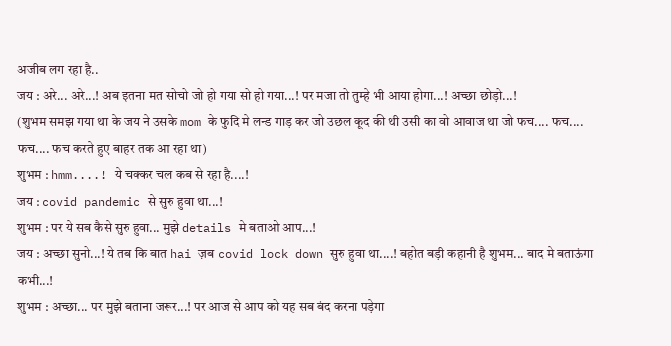अजीब लग रहा है..
जय : अरे... अरे...! अब इतना मत सोचो जो हो गया सो हो गया...! पर मजा तो तुम्हे भी आया होगा...! अच्छा छोड़ो...!
(शुभम समझ गया था के जय ने उसके mom के फुदि मे लन्ड गाड़ कर जो उछल कूद की थी उसी का वो आवाज था जो फच.... फच.... फच.... फच करते हुए बाहर तक आ रहा था)
शुभम : hmm....! ये चक्कर चल कब से रहा है....!
जय : covid pandemic से सुरु हुवा था...!
शुभम : पर ये सब कैसे सुरु हुवा... मुझे details मे बताओ आप...!
जय : अच्छा सुनो...! ये तब कि बात hai ज़ब covid lock down सुरु हुवा था....! बहोत बड़ी कहानी है शुभम... बाद मे बताऊंगा कभी...!
शुभम : अच्छा... पर मुझे बताना जरूर...! पर आज से आप को यह सब बंद करना पड़ेगा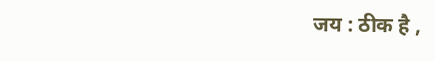जय : ठीक है ,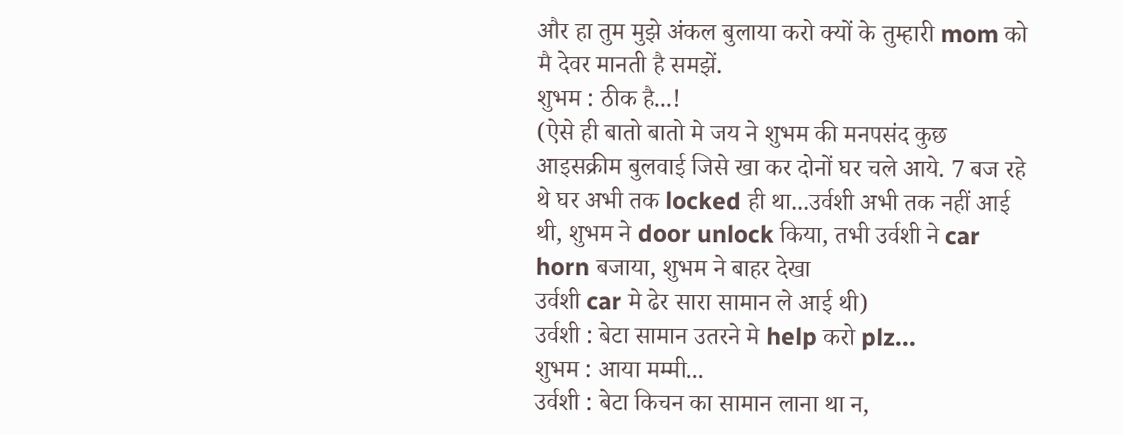और हा तुम मुझे अंकल बुलाया करो क्यों के तुम्हारी mom को मै देवर मानती है समझें.
शुभम : ठीक है...!
(ऐसे ही बातो बातो मे जय ने शुभम की मनपसंद कुछ आइसक्रीम बुलवाई जिसे खा कर दोनों घर चले आये. 7 बज रहे थे घर अभी तक locked ही था...उर्वशी अभी तक नहीं आई थी, शुभम ने door unlock किया, तभी उर्वशी ने car horn बजाया, शुभम ने बाहर देखा
उर्वशी car मे ढेर सारा सामान ले आई थी)
उर्वशी : बेटा सामान उतरने मे help करो plz...
शुभम : आया मम्मी...
उर्वशी : बेटा किचन का सामान लाना था न,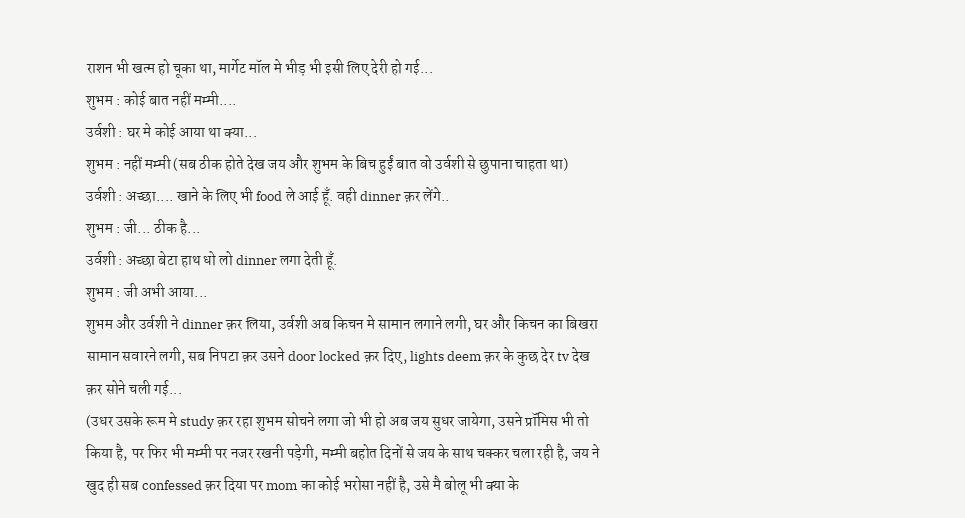राशन भी खत्म हो चूका था, मार्गेट मॉल मे भीड़ भी इसी लिए देरी हो गई...
शुभम : कोई बात नहीं मम्मी....
उर्वशी : घर मे कोई आया था क्या...
शुभम : नहीं मम्मी (सब ठीक होते देख जय और शुभम के बिच हुईं बात वो उर्वशी से छुपाना चाहता था)
उर्वशी : अच्छा.... खाने के लिए भी food ले आई हूँ. वही dinner क़र लेंगे..
शुभम : जी... ठीक है...
उर्वशी : अच्छा बेटा हाथ धो लो dinner लगा देती हूँ.
शुभम : जी अभी आया...
शुभम और उर्वशी ने dinner क़र लिया, उर्वशी अब किचन मे सामान लगाने लगी, घर और किचन का बिखरा सामान सवारने लगी, सब निपटा क़र उसने door locked क़र दिए, lights deem क़र के कुछ देर tv देख क़र सोने चली गई...
(उधर उसके रूम मे study क़र रहा शुभम सोचने लगा जो भी हो अब जय सुधर जायेगा, उसने प्रॉमिस भी तो किया है, पर फिर भी मम्मी पर नजर रखनी पड़ेगी, मम्मी बहोत दिनों से जय के साथ चक्कर चला रही है, जय ने खुद ही सब confessed क़र दिया पर mom का कोई भरोसा नहीं है, उसे मै बोलू भी क्या के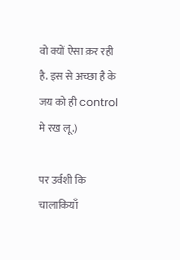वो क्यों ऐसा क़र रही है. इस से अच्छा है के जय को ही control मे रख लू.)

पर उर्वशी कि चालाकियाँ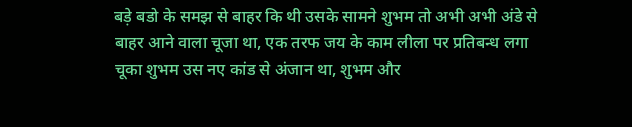बड़े बडो के समझ से बाहर कि थी उसके सामने शुभम तो अभी अभी अंडे से बाहर आने वाला चूजा था, एक तरफ जय के काम लीला पर प्रतिबन्ध लगा चूका शुभम उस नए कांड से अंजान था, शुभम और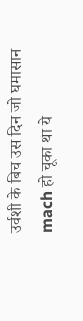उर्वशी के बिच उस दिन जो घमासान mach हो चूका था ये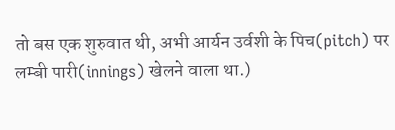तो बस एक शुरुवात थी, अभी आर्यन उर्वशी के पिच(pitch) पर लम्बी पारी(innings) खेलने वाला था.)